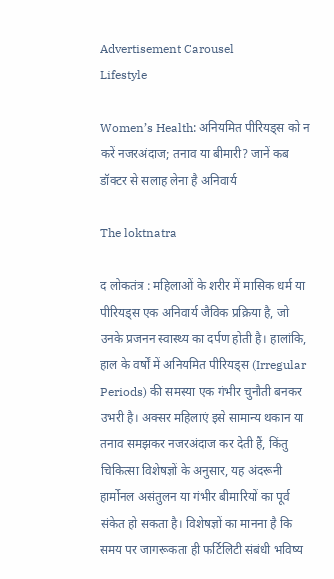Advertisement Carousel
Lifestyle

Women’s Health: अनियमित पीरियड्स को न करें नजरअंदाज; तनाव या बीमारी? जानें कब डॉक्टर से सलाह लेना है अनिवार्य

The loktnatra

द लोकतंत्र : महिलाओं के शरीर में मासिक धर्म या पीरियड्स एक अनिवार्य जैविक प्रक्रिया है, जो उनके प्रजनन स्वास्थ्य का दर्पण होती है। हालांकि, हाल के वर्षों में अनियमित पीरियड्स (Irregular Periods) की समस्या एक गंभीर चुनौती बनकर उभरी है। अक्सर महिलाएं इसे सामान्य थकान या तनाव समझकर नजरअंदाज कर देती हैं, किंतु चिकित्सा विशेषज्ञों के अनुसार, यह अंदरूनी हार्मोनल असंतुलन या गंभीर बीमारियों का पूर्व संकेत हो सकता है। विशेषज्ञों का मानना है कि समय पर जागरूकता ही फर्टिलिटी संबंधी भविष्य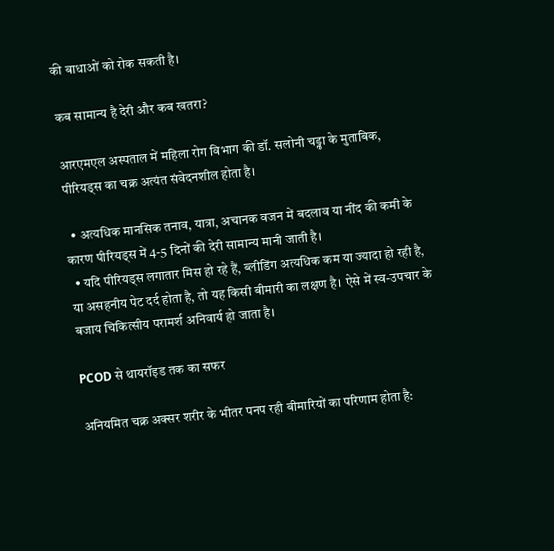की बाधाओं को रोक सकती है।

कब सामान्य है देरी और कब खतरा?

आरएमएल अस्पताल में महिला रोग विभाग की डॉ. सलोनी चड्ढा के मुताबिक, पीरियड्स का चक्र अत्यंत संवेदनशील होता है।

  • अत्यधिक मानसिक तनाव, यात्रा, अचानक वजन में बदलाव या नींद की कमी के कारण पीरियड्स में 4-5 दिनों की देरी सामान्य मानी जाती है।
  • यदि पीरियड्स लगातार मिस हो रहे हैं, ब्लीडिंग अत्यधिक कम या ज्यादा हो रही है, या असहनीय पेट दर्द होता है, तो यह किसी बीमारी का लक्षण है। ऐसे में स्व-उपचार के बजाय चिकित्सीय परामर्श अनिवार्य हो जाता है।

PCOD से थायरॉइड तक का सफर

अनियमित चक्र अक्सर शरीर के भीतर पनप रही बीमारियों का परिणाम होता है: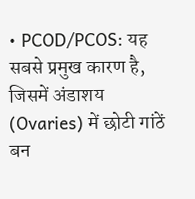• PCOD/PCOS: यह सबसे प्रमुख कारण है, जिसमें अंडाशय (Ovaries) में छोटी गांठें बन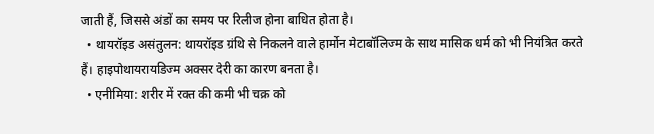जाती हैं, जिससे अंडों का समय पर रिलीज होना बाधित होता है।
  • थायरॉइड असंतुलन: थायरॉइड ग्रंथि से निकलने वाले हार्मोन मेटाबॉलिज्म के साथ मासिक धर्म को भी नियंत्रित करते हैं। हाइपोथायरायडिज्म अक्सर देरी का कारण बनता है।
  • एनीमिया: शरीर में रक्त की कमी भी चक्र को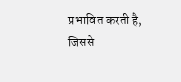प्रभावित करती है, जिससे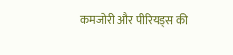कमजोरी और पीरियड्स की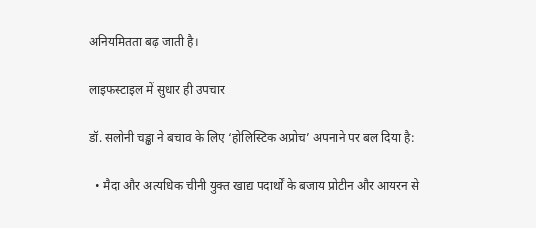अनियमितता बढ़ जाती है।

लाइफस्टाइल में सुधार ही उपचार

डॉ. सलोनी चड्ढा ने बचाव के लिए ‘होलिस्टिक अप्रोच’ अपनाने पर बल दिया है:

  • मैदा और अत्यधिक चीनी युक्त खाद्य पदार्थों के बजाय प्रोटीन और आयरन से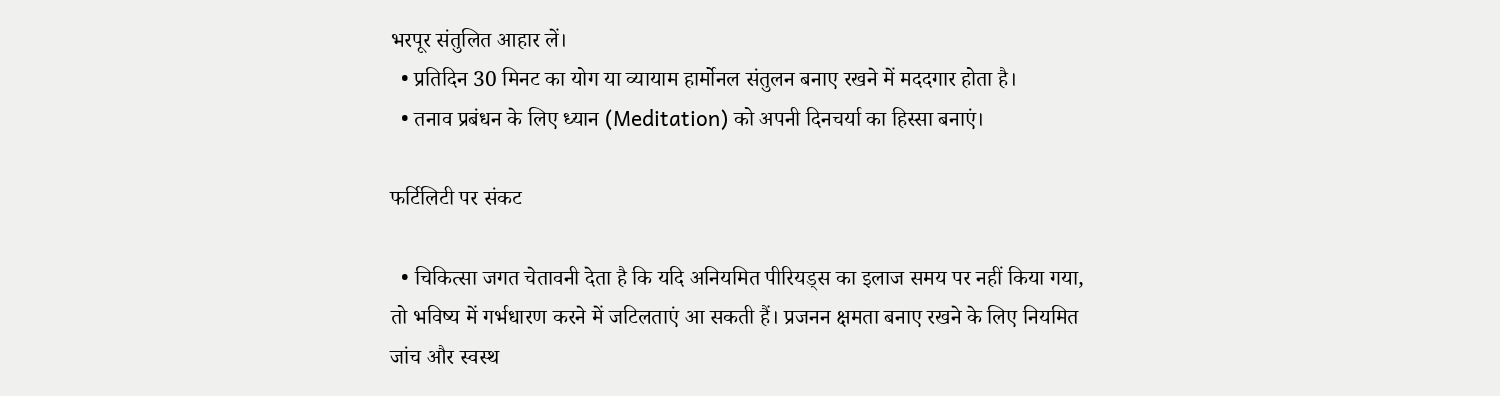भरपूर संतुलित आहार लें।
  • प्रतिदिन 30 मिनट का योग या व्यायाम हार्मोनल संतुलन बनाए रखने में मददगार होता है।
  • तनाव प्रबंधन के लिए ध्यान (Meditation) को अपनी दिनचर्या का हिस्सा बनाएं।

फर्टिलिटी पर संकट

  • चिकित्सा जगत चेतावनी देता है कि यदि अनियमित पीरियड्स का इलाज समय पर नहीं किया गया, तो भविष्य में गर्भधारण करने में जटिलताएं आ सकती हैं। प्रजनन क्षमता बनाए रखने के लिए नियमित जांच और स्वस्थ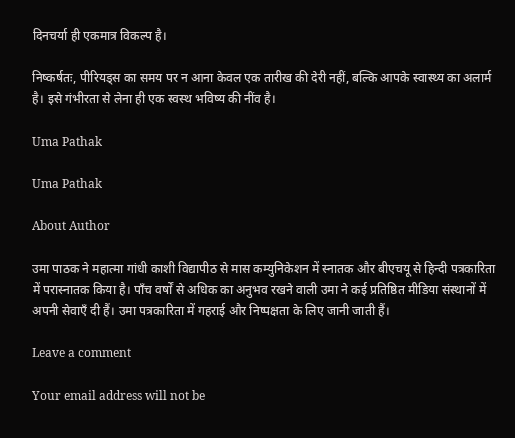दिनचर्या ही एकमात्र विकल्प है।

निष्कर्षतः, पीरियड्स का समय पर न आना केवल एक तारीख की देरी नहीं, बल्कि आपके स्वास्थ्य का अलार्म है। इसे गंभीरता से लेना ही एक स्वस्थ भविष्य की नींव है।

Uma Pathak

Uma Pathak

About Author

उमा पाठक ने महात्मा गांधी काशी विद्यापीठ से मास कम्युनिकेशन में स्नातक और बीएचयू से हिन्दी पत्रकारिता में परास्नातक किया है। पाँच वर्षों से अधिक का अनुभव रखने वाली उमा ने कई प्रतिष्ठित मीडिया संस्थानों में अपनी सेवाएँ दी हैं। उमा पत्रकारिता में गहराई और निष्पक्षता के लिए जानी जाती हैं।

Leave a comment

Your email address will not be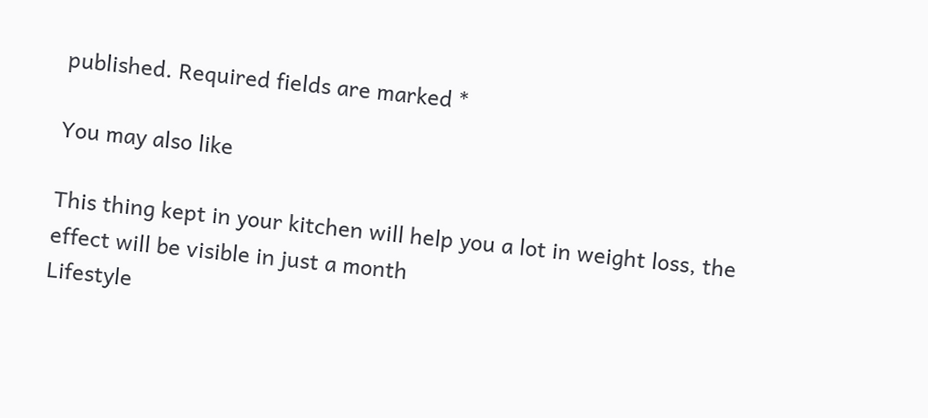published. Required fields are marked *

You may also like

This thing kept in your kitchen will help you a lot in weight loss, the effect will be visible in just a month
Lifestyle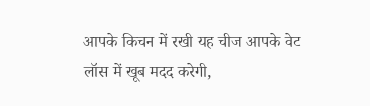आपके किचन में रखी यह चीज आपके वेट लॉस में खूब मदद करेगी,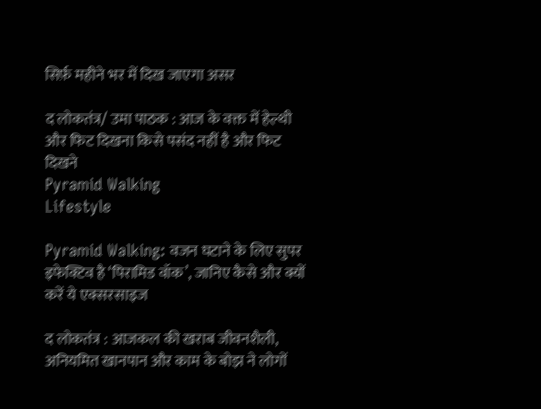सिर्फ़ महीने भर में दिख जाएगा असर

द लोकतंत्र/ उमा पाठक : आज के वक्त में हेल्थी और फिट दिखना किसे पसंद नहीं है और फिट दिखने
Pyramid Walking
Lifestyle

Pyramid Walking: वजन घटाने के लिए सुपर इफेक्टिव है ‘पिरामिड वॉक’, जानिए कैसे और क्यों करें ये एक्सरसाइज

द लोकतंत्र : आजकल की खराब जीवनशैली, अनियमित खानपान और काम के बोझ ने लोगों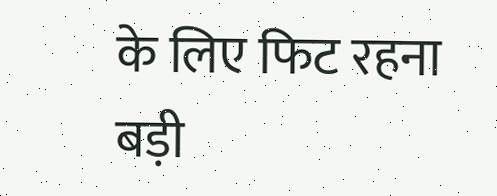के लिए फिट रहना बड़ी